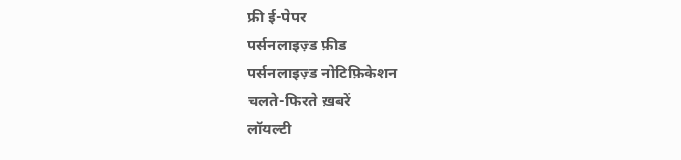फ्री ई-पेपर
पर्सनलाइज़्ड फ़ीड
पर्सनलाइज़्ड नोटिफ़िकेशन
चलते-फिरते ख़बरें
लॉयल्टी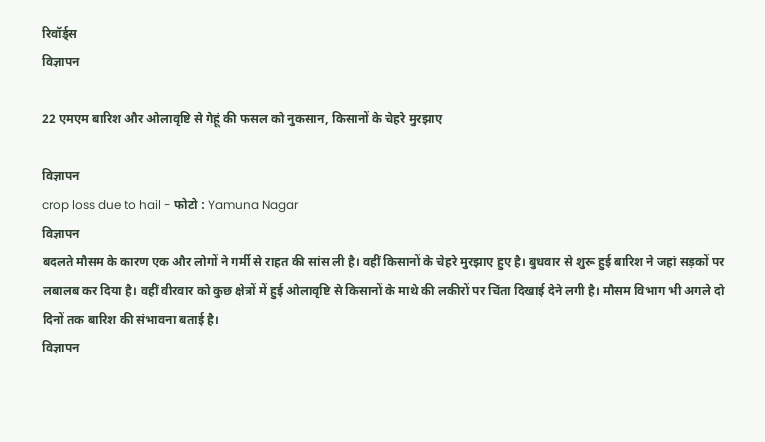रिवॉर्ड्स
विज्ञापन

22 एमएम बारिश और ओलावृष्टि से गेहूं की फसल को नुकसान, किसानों के चेहरे मुरझाए

विज्ञापन
crop loss due to hail - फोटो : Yamuna Nagar
विज्ञापन
बदलते मौसम के कारण एक और लोगों ने गर्मी से राहत की सांस ली है। वहीं किसानों के चेहरे मुरझाए हुए है। बुधवार से शुरू हुई बारिश ने जहां सड़कों पर लबालब कर दिया है। वहीं वीरवार को कुछ क्षेत्रों में हुई ओलावृष्टि से किसानों के माथे की लकीरों पर चिंता दिखाई देने लगी है। मौसम विभाग भी अगले दो दिनों तक बारिश की संभावना बताई है।
विज्ञापन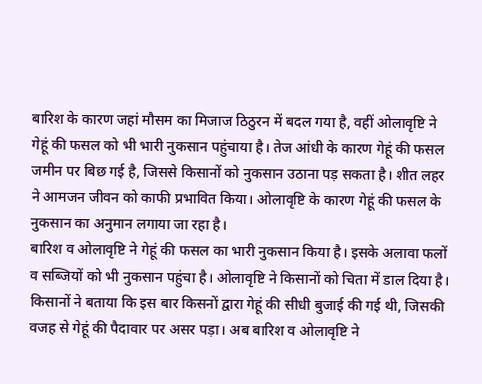बारिश के कारण जहां मौसम का मिजाज ठिठुरन में बदल गया है, वहीं ओलावृष्टि ने गेहूं की फसल को भी भारी नुकसान पहुंचाया है। तेज आंधी के कारण गेहूं की फसल जमीन पर बिछ गई है, जिससे किसानों को नुकसान उठाना पड़ सकता है। शीत लहर ने आमजन जीवन को काफी प्रभावित किया। ओलावृष्टि के कारण गेहूं की फसल के नुकसान का अनुमान लगाया जा रहा है।
बारिश व ओलावृष्टि ने गेहूं की फसल का भारी नुकसान किया है। इसके अलावा फलों व सब्जियों को भी नुकसान पहुंचा है। ओलावृष्टि ने किसानों को चिता में डाल दिया है। किसानों ने बताया कि इस बार किसनों द्वारा गेहूं की सीधी बुजाई की गई थी, जिसकी वजह से गेहूं की पैदावार पर असर पड़ा। अब बारिश व ओलावृष्टि ने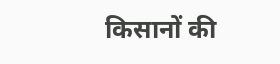किसानों की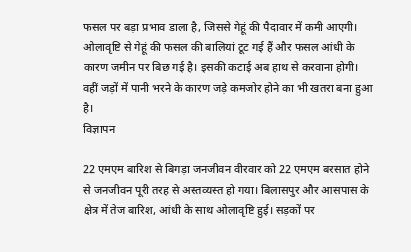फसल पर बड़ा प्रभाव डाला है, जिससे गेहूं की पैदावार में कमी आएगी। ओलावृष्टि से गेहूं की फसल की बालियां टूट गई हैं और फसल आंधी के कारण जमीन पर बिछ गई है। इसकी कटाई अब हाथ से करवाना होगी। वहीं जड़ों में पानी भरने के कारण जड़े कमजोर होने का भी खतरा बना हुआ है।
विज्ञापन

22 एमएम बारिश से बिगड़ा जनजीवन वीरवार को 22 एमएम बरसात होने से जनजीवन पूरी तरह से अस्तव्यस्त हो गया। बिलासपुर और आसपास के क्षेत्र में तेज बारिश, आंधी के साथ ओलावृष्टि हुई। सड़कों पर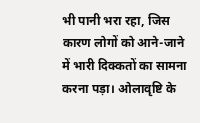भी पानी भरा रहा, जिस कारण लोगों को आने-जाने में भारी दिक्कतों का सामना करना पड़ा। ओलावृष्टि के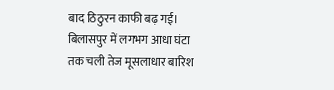बाद ठिठुरन काफी बढ़ गई।
बिलासपुर में लगभग आधा घंटा तक चली तेज मूसलाधार बारिश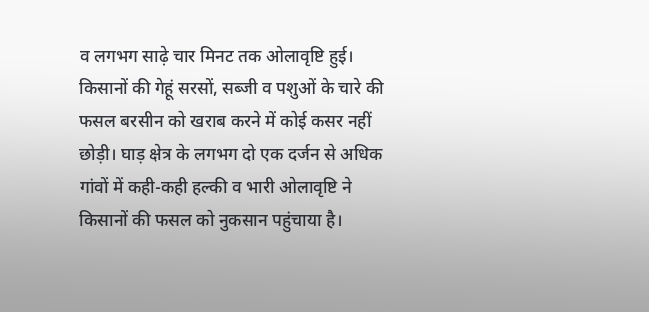व लगभग साढ़े चार मिनट तक ओलावृष्टि हुई। किसानों की गेहूं सरसों, सब्जी व पशुओं के चारे की फसल बरसीन को खराब करने में कोई कसर नहीं छोड़ी। घाड़ क्षेत्र के लगभग दो एक दर्जन से अधिक गांवों में कही-कही हल्की व भारी ओलावृष्टि ने किसानों की फसल को नुकसान पहुंचाया है।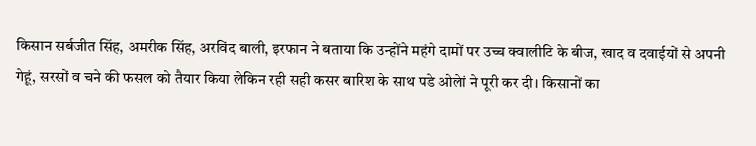किसान सर्बजीत सिंह, अमरीक सिंह, अरविंद बाली, इरफान ने बताया कि उन्होंने महंगे दामों पर उच्च क्वालीटि के बीज, खाद व दवाईयों से अपनी गेहूं, सरसों व चने की फसल को तैयार किया लेकिन रही सही कसर बारिश के साथ पडे ओलेां ने पूरी कर दी। किसानों का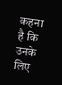कहना है कि उनके लिए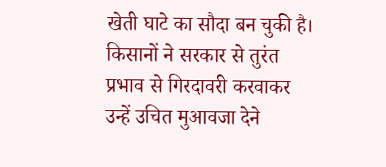खेती घाटे का सौदा बन चुकी है। किसानों ने सरकार से तुरंत प्रभाव से गिरदावरी करवाकर उन्हें उचित मुआवजा देने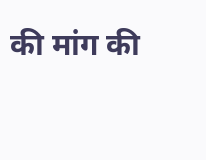की मांग की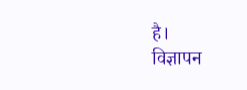है।
विज्ञापन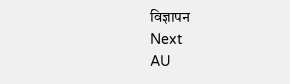विज्ञापन
Next
AU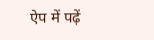ऐप में पढ़ें